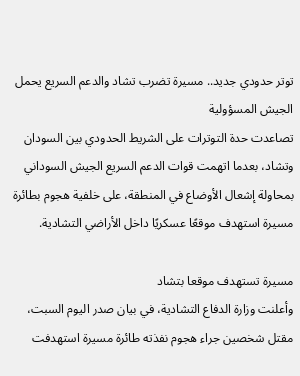توتر حدودي جديد.. مسيرة تضرب تشاد والدعم السريع يحمل الجيش المسؤولية
تصاعدت حدة التوترات على الشريط الحدودي بين السودان وتشاد، بعدما اتهمت قوات الدعم السريع الجيش السوداني بمحاولة إشعال الأوضاع في المنطقة، على خلفية هجوم بطائرة مسيرة استهدف موقعًا عسكريًا داخل الأراضي التشادية.

مسيرة تستهدف موقعا بتشاد
وأعلنت وزارة الدفاع التشادية، في بيان صدر اليوم السبت، مقتل شخصين جراء هجوم نفذته طائرة مسيرة استهدفت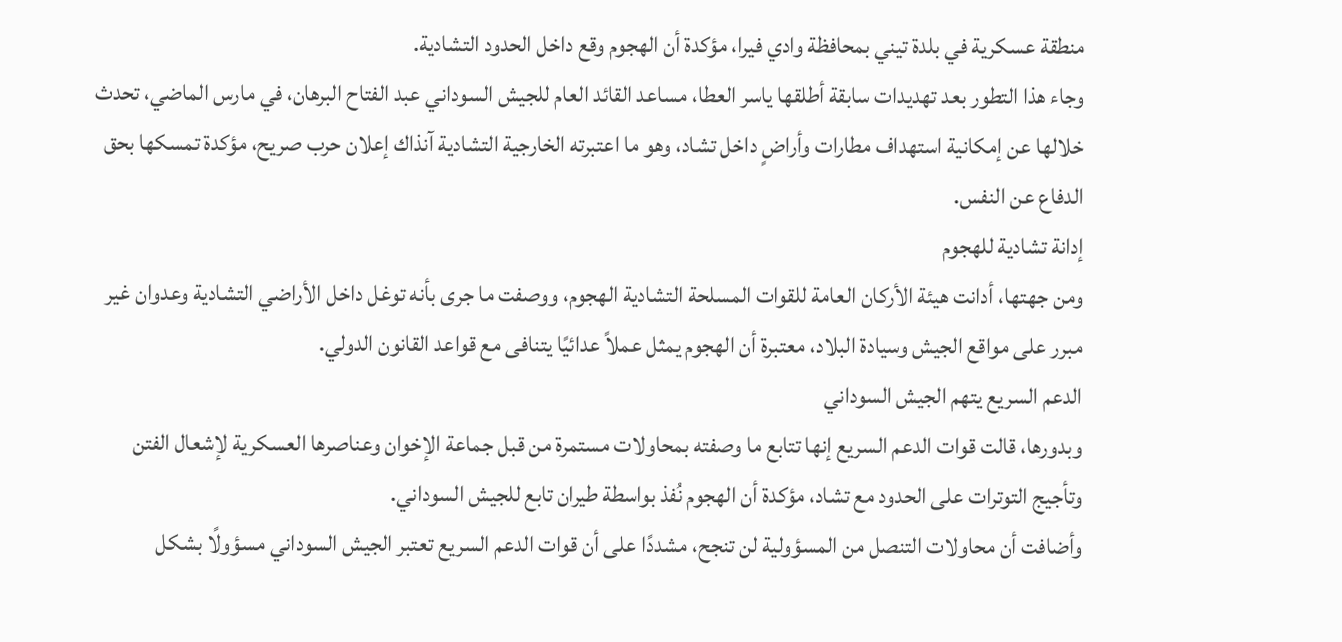منطقة عسكرية في بلدة تيني بمحافظة وادي فيرا، مؤكدة أن الهجوم وقع داخل الحدود التشادية.
وجاء هذا التطور بعد تهديدات سابقة أطلقها ياسر العطا، مساعد القائد العام للجيش السوداني عبد الفتاح البرهان، في مارس الماضي، تحدث خلالها عن إمكانية استهداف مطارات وأراضٍ داخل تشاد، وهو ما اعتبرته الخارجية التشادية آنذاك إعلان حرب صريح، مؤكدة تمسكها بحق الدفاع عن النفس.
إدانة تشادية للهجوم
ومن جهتها، أدانت هيئة الأركان العامة للقوات المسلحة التشادية الهجوم، ووصفت ما جرى بأنه توغل داخل الأراضي التشادية وعدوان غير مبرر على مواقع الجيش وسيادة البلاد، معتبرة أن الهجوم يمثل عملاً عدائيًا يتنافى مع قواعد القانون الدولي.
الدعم السريع يتهم الجيش السوداني
وبدورها، قالت قوات الدعم السريع إنها تتابع ما وصفته بمحاولات مستمرة من قبل جماعة الإخوان وعناصرها العسكرية لإشعال الفتن وتأجيج التوترات على الحدود مع تشاد، مؤكدة أن الهجوم نُفذ بواسطة طيران تابع للجيش السوداني.
وأضافت أن محاولات التنصل من المسؤولية لن تنجح، مشددًا على أن قوات الدعم السريع تعتبر الجيش السوداني مسؤولًا بشكل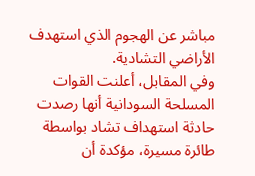مباشر عن الهجوم الذي استهدف الأراضي التشادية.
وفي المقابل، أعلنت القوات المسلحة السودانية أنها رصدت حادثة استهداف تشاد بواسطة طائرة مسيرة، مؤكدة أن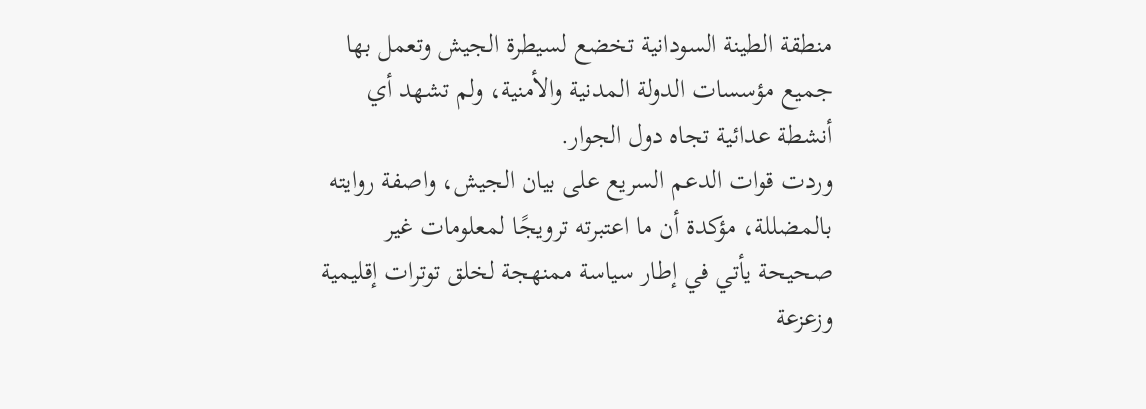منطقة الطينة السودانية تخضع لسيطرة الجيش وتعمل بها جميع مؤسسات الدولة المدنية والأمنية، ولم تشهد أي أنشطة عدائية تجاه دول الجوار.
وردت قوات الدعم السريع على بيان الجيش، واصفة روايته بالمضللة، مؤكدة أن ما اعتبرته ترويجًا لمعلومات غير صحيحة يأتي في إطار سياسة ممنهجة لخلق توترات إقليمية وزعزعة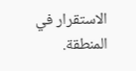الاستقرار في المنطقة.